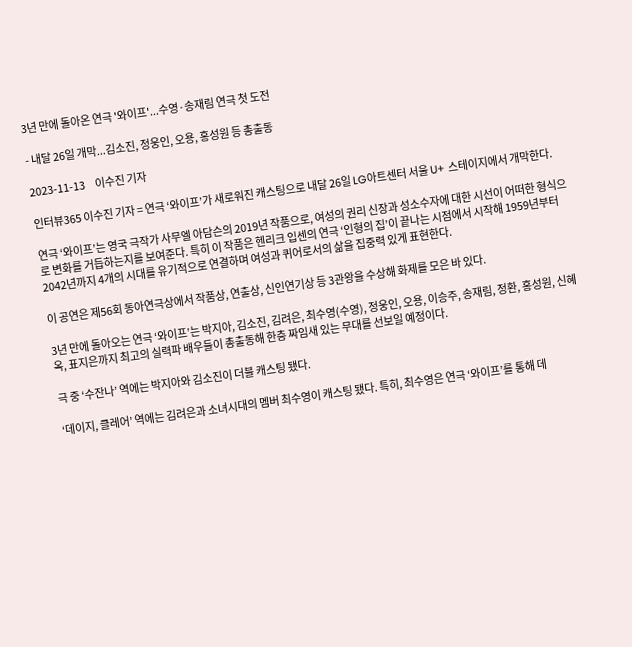3년 만에 돌아온 연극 '와이프'...수영·송재림 연극 첫 도전

- 내달 26일 개막...김소진, 정웅인, 오용, 홍성원 등 총출동

2023-11-13     이수진 기자

인터뷰365 이수진 기자 = 연극 ‘와이프’가 새로워진 캐스팅으로 내달 26일 LG아트센터 서울 U+ 스테이지에서 개막한다.

연극 ‘와이프’는 영국 극작가 사무엘 아담슨의 2019년 작품으로, 여성의 권리 신장과 성소수자에 대한 시선이 어떠한 형식으로 변화를 거듭하는지를 보여준다. 특히 이 작품은 헨리크 입센의 연극 ‘인형의 집’이 끝나는 시점에서 시작해 1959년부터 2042년까지 4개의 시대를 유기적으로 연결하며 여성과 퀴어로서의 삶을 집중력 있게 표현한다.

이 공연은 제56회 동아연극상에서 작품상, 연출상, 신인연기상 등 3관왕을 수상해 화제를 모은 바 있다.

3년 만에 돌아오는 연극 ‘와이프’는 박지아, 김소진, 김려은, 최수영(수영), 정웅인, 오용, 이승주, 송재림, 정환, 홍성원, 신혜옥, 표지은까지 최고의 실력파 배우들이 총출동해 한층 짜임새 있는 무대를 선보일 예정이다.

극 중 ‘수잔나’ 역에는 박지아와 김소진이 더블 캐스팅 됐다.

‘데이지, 클레어’ 역에는 김려은과 소녀시대의 멤버 최수영이 캐스팅 됐다. 특히, 최수영은 연극 ‘와이프’를 통해 데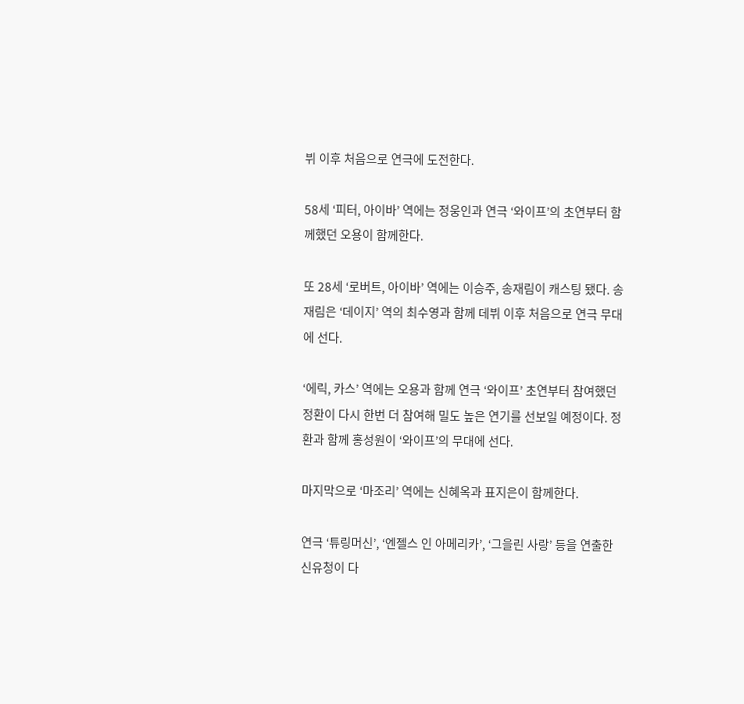뷔 이후 처음으로 연극에 도전한다.

58세 ‘피터, 아이바’ 역에는 정웅인과 연극 ‘와이프’의 초연부터 함께했던 오용이 함께한다.

또 28세 ‘로버트, 아이바’ 역에는 이승주, 송재림이 캐스팅 됐다. 송재림은 ‘데이지’ 역의 최수영과 함께 데뷔 이후 처음으로 연극 무대에 선다.

‘에릭, 카스’ 역에는 오용과 함께 연극 ‘와이프’ 초연부터 참여했던 정환이 다시 한번 더 참여해 밀도 높은 연기를 선보일 예정이다. 정환과 함께 홍성원이 ‘와이프’의 무대에 선다.

마지막으로 ‘마조리’ 역에는 신혜옥과 표지은이 함께한다.

연극 ‘튜링머신’, ‘엔젤스 인 아메리카’, ‘그을린 사랑’ 등을 연출한 신유청이 다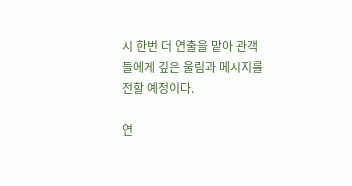시 한번 더 연출을 맡아 관객들에게 깊은 울림과 메시지를 전할 예정이다.

연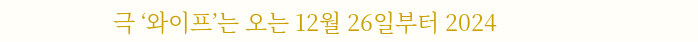극 ‘와이프’는 오는 12월 26일부터 2024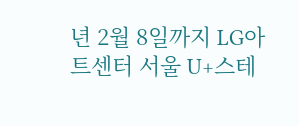년 2월 8일까지 LG아트센터 서울 U+스테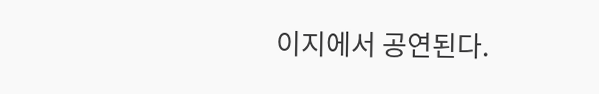이지에서 공연된다.